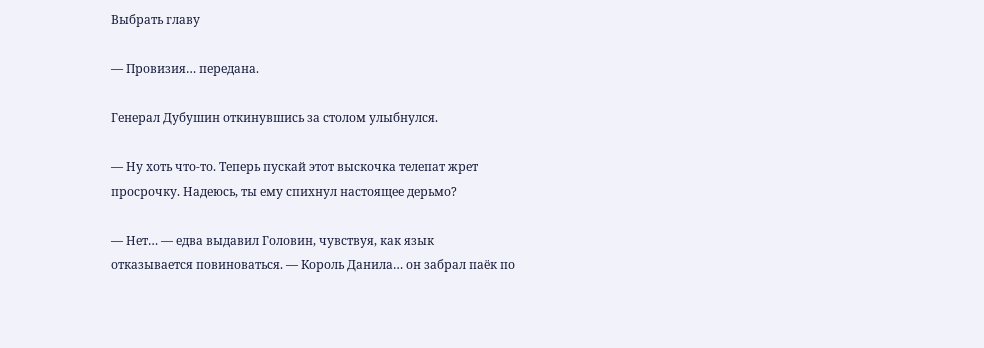Выбрать главу

— Провизия… передана.

Генерал Дубушин откинувшись за столом улыбнулся.

— Ну хоть что-то. Теперь пускай этот выскочка телепат жрет просрочку. Надеюсь, ты ему спихнул настоящее дерьмо?

— Нет… — едва выдавил Головин, чувствуя, как язык отказывается повиноваться. — Король Данила… он забрал паёк по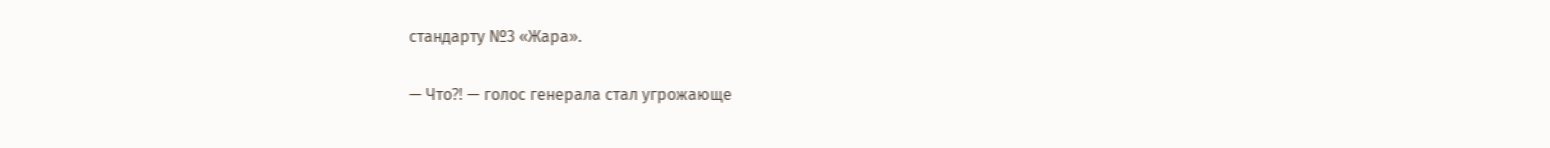стандарту №3 «Жара».

— Что⁈ — голос генерала стал угрожающе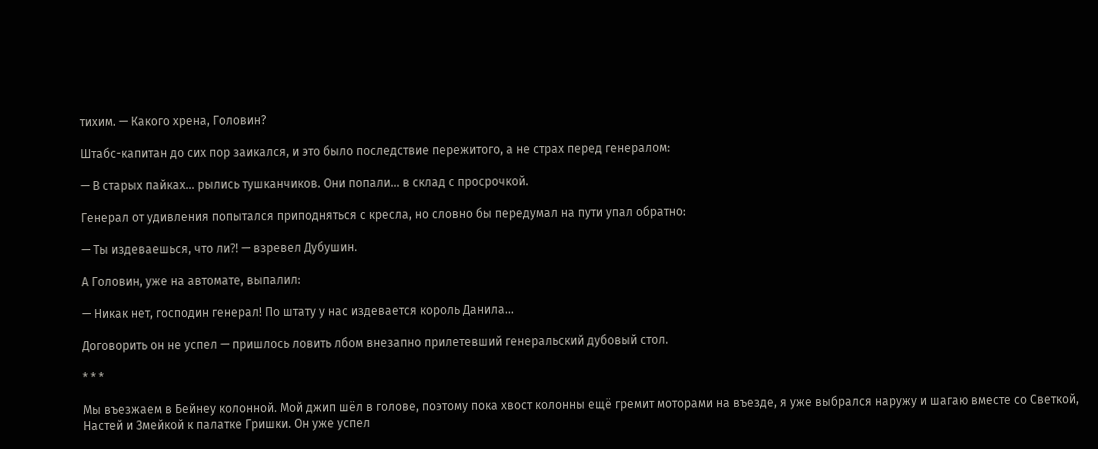тихим. — Какого хрена, Головин?

Штабс-капитан до сих пор заикался, и это было последствие пережитого, а не страх перед генералом:

— В старых пайках… рылись тушканчиков. Они попали… в склад с просрочкой.

Генерал от удивления попытался приподняться с кресла, но словно бы передумал на пути упал обратно:

— Ты издеваешься, что ли⁈ — взревел Дубушин.

А Головин, уже на автомате, выпалил:

— Никак нет, господин генерал! По штату у нас издевается король Данила…

Договорить он не успел — пришлось ловить лбом внезапно прилетевший генеральский дубовый стол.

* * *

Мы въезжаем в Бейнеу колонной. Мой джип шёл в голове, поэтому пока хвост колонны ещё гремит моторами на въезде, я уже выбрался наружу и шагаю вместе со Светкой, Настей и Змейкой к палатке Гришки. Он уже успел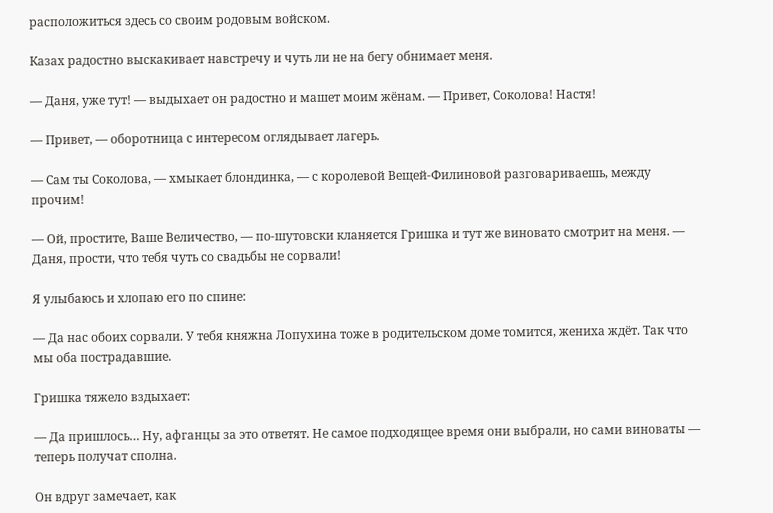расположиться здесь со своим родовым войском.

Казах радостно выскакивает навстречу и чуть ли не на бегу обнимает меня.

— Даня, уже тут! — выдыхает он радостно и машет моим жёнам. — Привет, Соколова! Настя!

— Привет, — оборотница с интересом оглядывает лагерь.

— Сам ты Соколова, — хмыкает блондинка, — с королевой Вещей-Филиновой разговариваешь, между прочим!

— Ой, простите, Ваше Величество, — по-шутовски кланяется Гришка и тут же виновато смотрит на меня. — Даня, прости, что тебя чуть со свадьбы не сорвали!

Я улыбаюсь и хлопаю его по спине:

— Да нас обоих сорвали. У тебя княжна Лопухина тоже в родительском доме томится, жениха ждёт. Так что мы оба пострадавшие.

Гришка тяжело вздыхает:

— Да пришлось… Ну, афганцы за это ответят. Не самое подходящее время они выбрали, но сами виноваты — теперь получат сполна.

Он вдруг замечает, как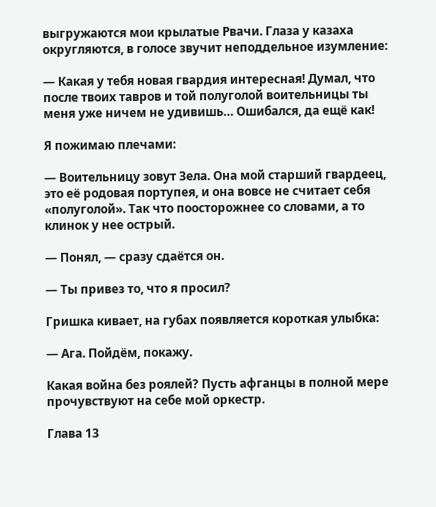выгружаются мои крылатые Рвачи. Глаза у казаха округляются, в голосе звучит неподдельное изумление:

— Какая у тебя новая гвардия интересная! Думал, что после твоих тавров и той полуголой воительницы ты меня уже ничем не удивишь… Ошибался, да ещё как!

Я пожимаю плечами:

— Воительницу зовут Зела. Она мой старший гвардеец, это её родовая портупея, и она вовсе не считает себя «полуголой». Так что поосторожнее со словами, а то клинок у нее острый.

— Понял, — сразу сдаётся он.

— Ты привез то, что я просил?

Гришка кивает, на губах появляется короткая улыбка:

— Ага. Пойдём, покажу.

Какая война без роялей? Пусть афганцы в полной мере прочувствуют на себе мой оркестр.

Глава 13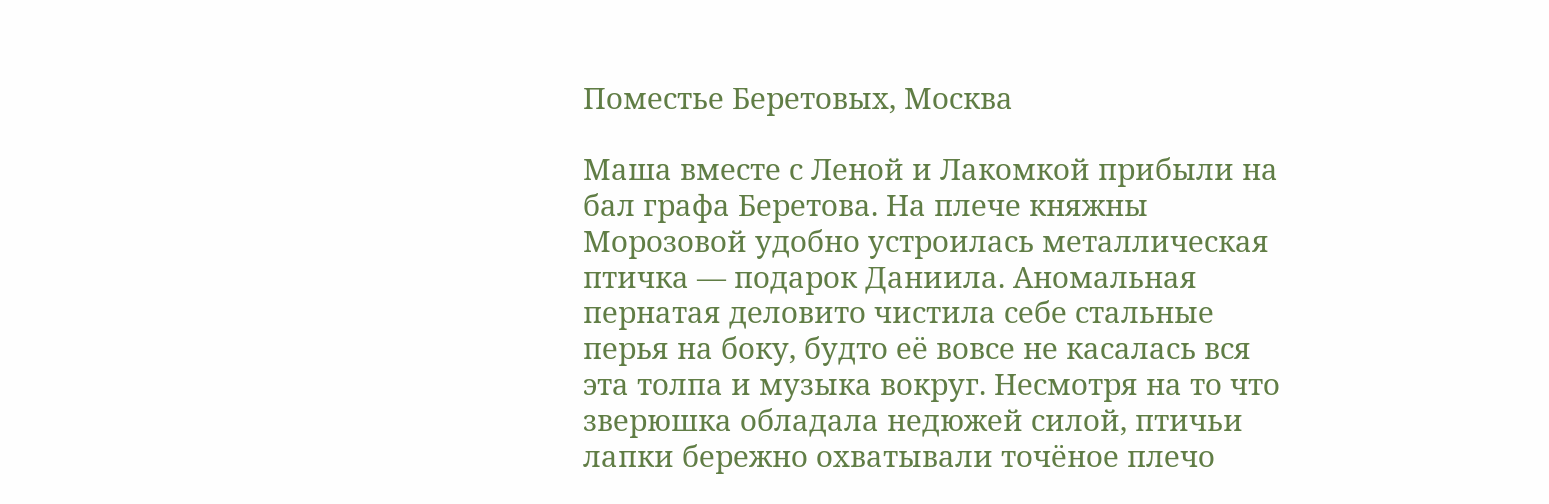Поместье Беретовых, Москва

Маша вместе с Леной и Лакомкой прибыли на бал графа Беретова. На плече княжны Морозовой удобно устроилась металлическая птичка — подарок Даниила. Аномальная пернатая деловито чистила себе стальные перья на боку, будто её вовсе не касалась вся эта толпа и музыка вокруг. Несмотря на то что зверюшка обладала недюжей силой, птичьи лапки бережно охватывали точёное плечо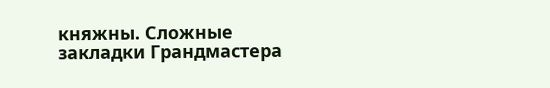княжны. Сложные закладки Грандмастера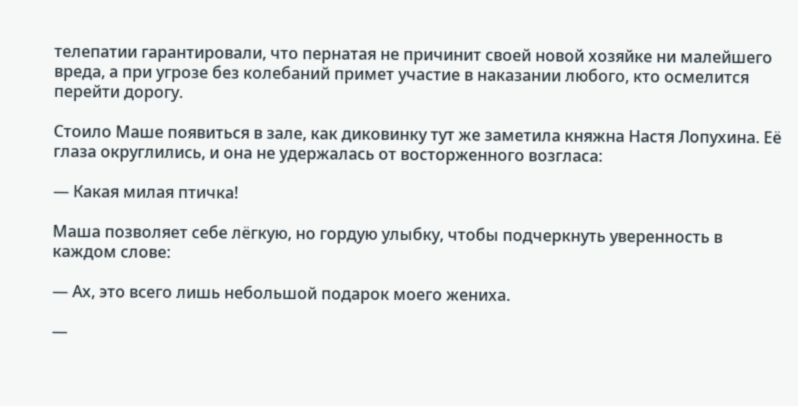телепатии гарантировали, что пернатая не причинит своей новой хозяйке ни малейшего вреда, а при угрозе без колебаний примет участие в наказании любого, кто осмелится перейти дорогу.

Стоило Маше появиться в зале, как диковинку тут же заметила княжна Настя Лопухина. Её глаза округлились, и она не удержалась от восторженного возгласа:

— Какая милая птичка!

Маша позволяет себе лёгкую, но гордую улыбку, чтобы подчеркнуть уверенность в каждом слове:

— Ах, это всего лишь небольшой подарок моего жениха.

—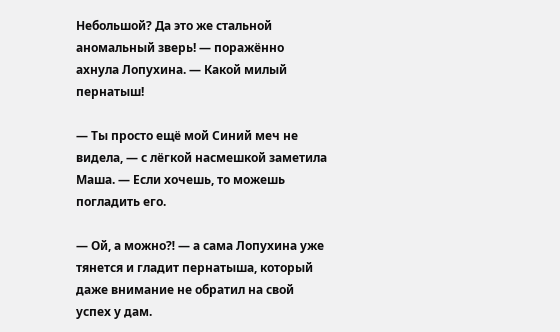Небольшой? Да это же стальной аномальный зверь! — поражённо ахнула Лопухина. — Какой милый пернатыш!

— Ты просто ещё мой Синий меч не видела, — с лёгкой насмешкой заметила Маша. — Если хочешь, то можешь погладить его.

— Ой, а можно⁈ — а сама Лопухина уже тянется и гладит пернатыша, который даже внимание не обратил на свой успех у дам.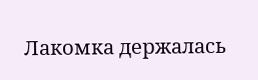Лакомка держалась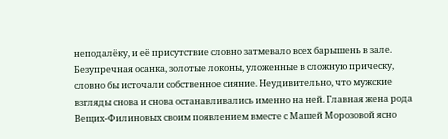неподалёку, и её присутствие словно затмевало всех барышень в зале. Безупречная осанка, золотые локоны, уложенные в сложную прическу, словно бы источали собственное сияние. Неудивительно, что мужские взгляды снова и снова останавливались именно на ней. Главная жена рода Вещих-Филиновых своим появлением вместе с Машей Морозовой ясно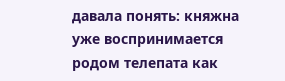давала понять: княжна уже воспринимается родом телепата как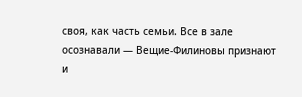своя, как часть семьи. Все в зале осознавали — Вещие-Филиновы признают и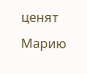ценят Марию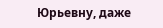Юрьевну, даже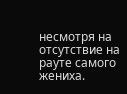несмотря на отсутствие на рауте самого жениха.